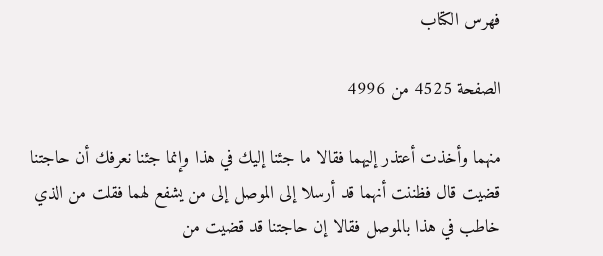فهرس الكتاب

الصفحة 4525 من 4996

منهما وأخذت أعتذر إليهما فقالا ما جئنا إليك في هذا وإنما جئنا نعرفك أن حاجتنا قضيت قال فظننت أنهما قد أرسلا إلى الموصل إلى من يشفع لهما فقلت من الذي خاطب في هذا بالموصل فقالا إن حاجتنا قد قضيت من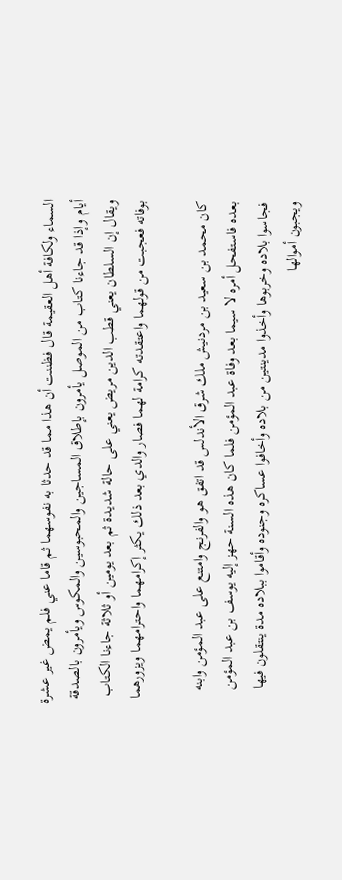السماء ولكافة أهل العقيمة قال فظننت أن هذا مما قد حدثا به نفوسهما ثم قاما عني فلم يمض غير عشرة أيام وإذا قد جاءنا كتاب من الموصل يأمرون بإطلاق المساجين والمحبوسين والمكوس ويأمرون بالصدقة ويقال إن السلطان يعني قطب الدين مريض يعني على حالة شديدة ثم بعد يومين أو ثلاثة جاءنا الكتاب بوفاته فعجبت من قولهما واعتقدته كرامة لهما فصار والدي بعد ذلك يكثر إكرامهما واحترامهما ويزورهما

كان محمد بن سعيد بن مردنيش ملك شرق الأندلس قد اتفق هو والفرنج وامتنع على عبد المؤمن وابنه بعده فاستفحل أمره لا سيما بعد وفاة عبد المؤمن فلما كان هذه السنة حهز إليه يوسف بن عبد المؤمن فجاسوا بلاده وخربوها وأخذوا مدينتين من بلاده وأخافوا عساكره وجنوده وأقاموا ببلاده مدة ينتقلون فيها ويجبون أموالها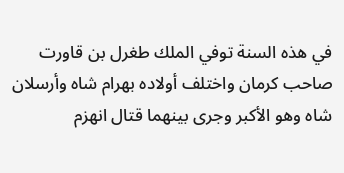في هذه السنة توفي الملك طغرل بن قاورت صاحب كرمان واختلف أولاده بهرام شاه وأرسلان شاه وهو الأكبر وجرى بينهما قتال انهزم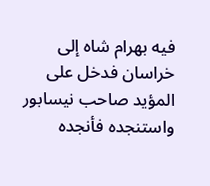فيه بهرام شاه إلى خراسان فدخل على المؤيد صاحب نيسابور واستنجده فأنجده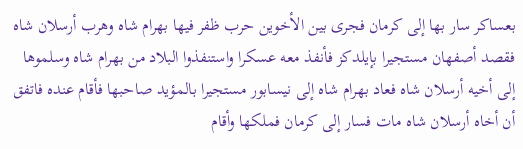بعساكر سار بها إلى كرمان فجرى بين الأخوين حرب ظفر فيها بهرام شاه وهرب أرسلان شاه فقصد أصفهان مستجيرا بإيلدكز فأنفذ معه عسكرا واستنفذوا البلاد من بهرام شاه وسلموها إلى أخيه أرسلان شاه فعاد بهرام شاه إلى نيسابور مستجيرا بالمؤيد صاحبها فأقام عنده فاتفق أن أخاه أرسلان شاه مات فسار إلى كرمان فملكها وأقام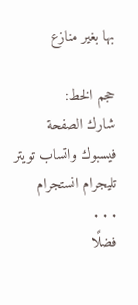بها بغير منازع

حجم الخط:
شارك الصفحة
فيسبوك واتساب تويتر تليجرام انستجرام
. . .
فضلًا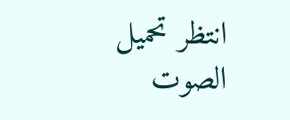انتظر تحميل الصوت